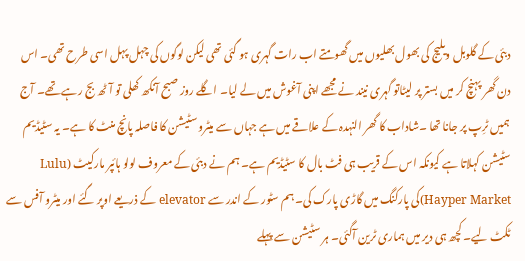دبئی کے گلوبل ویلیج کی بھول بھلیوں میں گھومتے اب رات گہری ہو گئی تھی لیکن لوگوں کی چہل پہل اسی طرح تھی۔ اس دن گھر پہنچ کر میں بستر پر لیٹاتو گہری نیند نے مجھے اپنی آغوش میں لے لیا۔ اگلے روز صبح آنکھ کھلی تو آٹھ بج رہے تھے۔ آج ہمیں ٹرِپ پر جانا تھا ۔شاداب کا گھر النہدہ کے علاقے میں ہے جہاں سے میٹرو سٹیشن کا فاصلہ پانچ منٹ کا ہے۔ یہ سٹیڈیم سٹیشن کہلاتا ہے کیونکہ اس کے قریب ہی فٹ بال کا سٹیڈیم ہے۔ ہم نے دبئی کے معروف لولو ہائپر مارکیٹ (Lulu Hayper Market)کی پارکنگ میں گاڑی پارک کی۔ ہم سٹور کے اندر سے elevator کے ذریعے اوپر گئے اور میٹرو آفس سے ٹکٹ لیے۔ کچھ ہی دیر میں ہماری ٹرین آگئی۔ ہر سٹیشن سے پہلے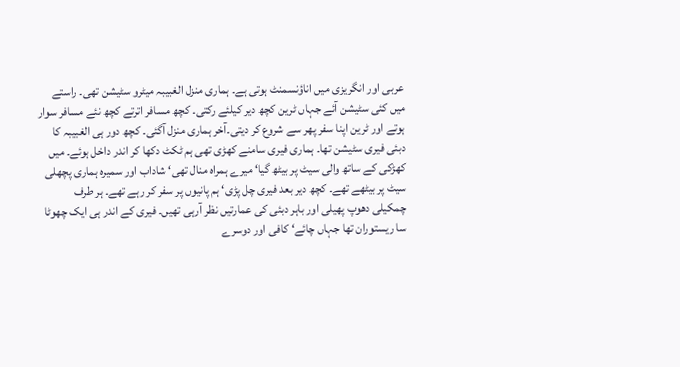عربی اور انگریزی میں اناؤنسمنٹ ہوتی ہے۔ ہماری منزل الغبیبہ میٹرو سٹیشن تھی۔ راستے میں کئی سٹیشن آئے جہاں ٹرین کچھ دیر کیلئے رکتی۔ کچھ مسافر اترتے کچھ نئے مسافر سوار ہوتے اور ٹرین اپنا سفر پھر سے شروع کر دیتی۔آخر ہماری منزل آگئی۔ کچھ دور ہی الغبیبہ کا دبئی فیری سٹیشن تھا۔ ہماری فیری سامنے کھڑی تھی ہم ٹکٹ دکھا کر اندر داخل ہوئے۔ میں کھڑکی کے ساتھ والی سیٹ پر بیٹھ گیا‘ میرے ہمراہ منال تھی‘ شاداب اور سمیرہ ہماری پچھلی سیٹ پر بیٹھے تھے۔ کچھ دیر بعد فیری چل پڑی‘ ہم پانیوں پر سفر کر رہے تھے۔ ہر طرف چمکیلی دھوپ پھیلی اور باہر دبئی کی عمارتیں نظر آرہی تھیں۔ فیری کے اندر ہی ایک چھوٹا سا ریستوران تھا جہاں چائے‘ کافی اور دوسرے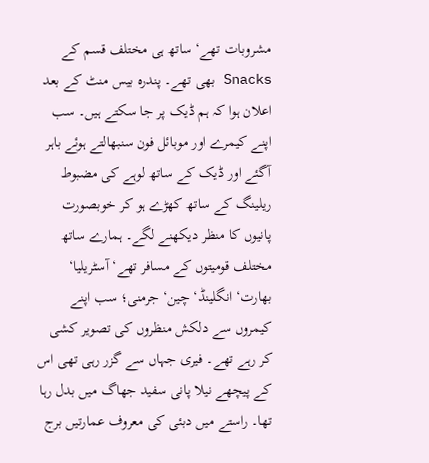مشروبات تھے‘ ساتھ ہی مختلف قسم کے Snacks بھی تھے۔ پندرہ بیس منٹ کے بعد اعلان ہوا کہ ہم ڈیک پر جا سکتے ہیں۔ سب اپنے کیمرے اور موبائل فون سنبھالتے ہوئے باہر آگئے اور ڈیک کے ساتھ لوہے کی مضبوط ریلینگ کے ساتھ کھڑے ہو کر خوبصورت پانیوں کا منظر دیکھنے لگے۔ ہمارے ساتھ مختلف قومیتوں کے مسافر تھے‘ آسٹریلیا‘ بھارت‘ انگلینڈ‘ چین‘ جرمنی؛ سب اپنے کیمروں سے دلکش منظروں کی تصویر کشی کر رہے تھے۔ فیری جہاں سے گزر رہی تھی اس کے پیچھے نیلا پانی سفید جھاگ میں بدل رہا تھا۔ راستے میں دبئی کی معروف عمارتیں برج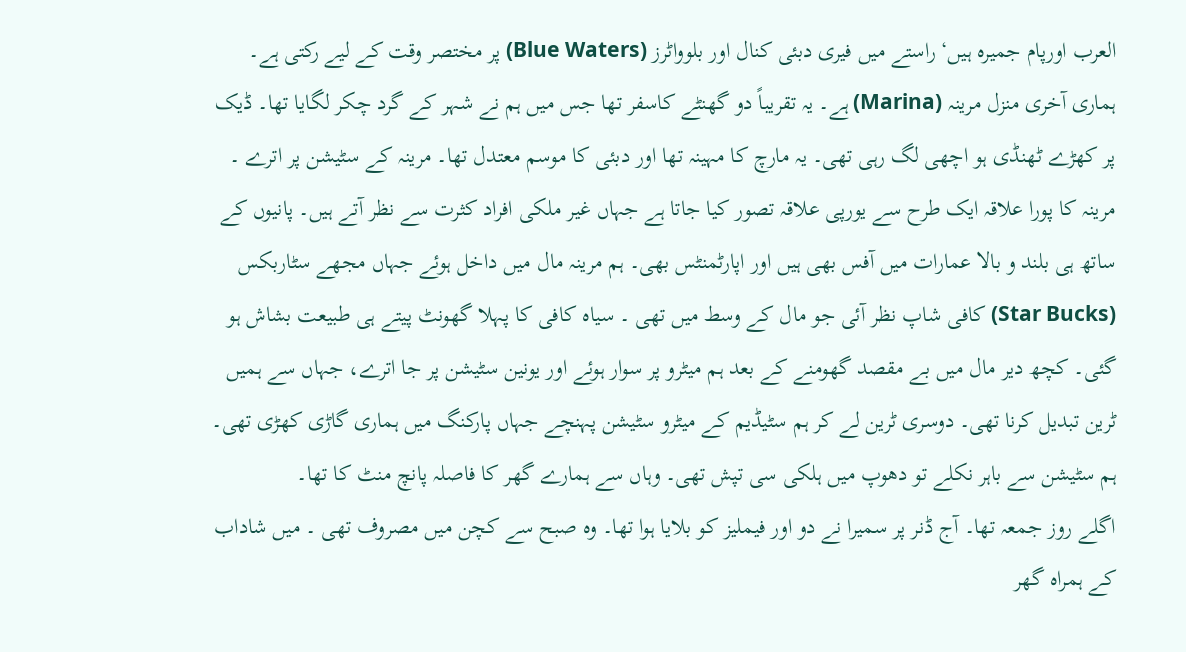العرب اورپام جمیرہ ہیں‘ راستے میں فیری دبئی کنال اور بلوواٹرز (Blue Waters) پر مختصر وقت کے لیے رکتی ہے۔ ہماری آخری منزل مرینہ (Marina) ہے۔ یہ تقریباً دو گھنٹے کاسفر تھا جس میں ہم نے شہر کے گرد چکر لگایا تھا۔ ڈیک پر کھڑے ٹھنڈی ہو اچھی لگ رہی تھی۔ یہ مارچ کا مہینہ تھا اور دبئی کا موسم معتدل تھا۔ مرینہ کے سٹیشن پر اترے ۔ مرینہ کا پورا علاقہ ایک طرح سے یورپی علاقہ تصور کیا جاتا ہے جہاں غیر ملکی افراد کثرت سے نظر آتے ہیں۔ پانیوں کے ساتھ ہی بلند و بالا عمارات میں آفس بھی ہیں اور اپارٹمنٹس بھی۔ ہم مرینہ مال میں داخل ہوئے جہاں مجھے سٹاربکس (Star Bucks) کافی شاپ نظر آئی جو مال کے وسط میں تھی ۔ سیاہ کافی کا پہلا گھونٹ پیتے ہی طبیعت بشاش ہو گئی۔ کچھ دیر مال میں بے مقصد گھومنے کے بعد ہم میٹرو پر سوار ہوئے اور یونین سٹیشن پر جا اترے، جہاں سے ہمیں ٹرین تبدیل کرنا تھی۔ دوسری ٹرین لے کر ہم سٹیڈیم کے میٹرو سٹیشن پہنچے جہاں پارکنگ میں ہماری گاڑی کھڑی تھی۔ ہم سٹیشن سے باہر نکلے تو دھوپ میں ہلکی سی تپش تھی۔ وہاں سے ہمارے گھر کا فاصلہ پانچ منٹ کا تھا۔
اگلے روز جمعہ تھا۔ آج ڈنر پر سمیرا نے دو اور فیملیز کو بلایا ہوا تھا۔ وہ صبح سے کچن میں مصروف تھی ۔ میں شاداب کے ہمراہ گھر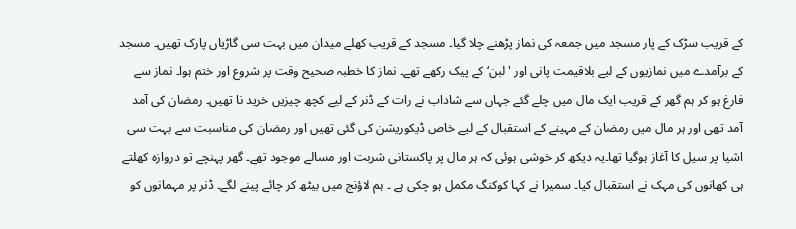کے قریب سڑک کے پار مسجد میں جمعہ کی نماز پڑھنے چلا گیا۔ مسجد کے قریب کھلے میدان میں بہت سی گاڑیاں پارک تھیں۔ مسجد کے برآمدے میں نمازیوں کے لیے بلاقیمت پانی اور 'لبن‘ کے پیک رکھے تھے۔ نماز کا خطبہ صحیح وقت پر شروع اور ختم ہوا۔ نماز سے فارغ ہو کر ہم گھر کے قریب ایک مال میں چلے گئے جہاں سے شاداب نے رات کے ڈنر کے لیے کچھ چیزیں خرید نا تھیں۔ رمضان کی آمد آمد تھی اور ہر مال میں رمضان کے مہینے کے استقبال کے لیے خاص ڈیکوریشن کی گئی تھیں اور رمضان کی مناسبت سے بہت سی اشیا پر سیل کا آغاز ہوگیا تھا۔یہ دیکھ کر خوشی ہوئی کہ ہر مال پر پاکستانی شربت اور مسالے موجود تھے۔ گھر پہنچے تو دروازہ کھلتے ہی کھانوں کی مہک نے استقبال کیا۔ سمیرا نے کہا کوکنگ مکمل ہو چکی ہے ۔ ہم لاؤنج میں بیٹھ کر چائے پینے لگے۔ ڈنر پر مہمانوں کو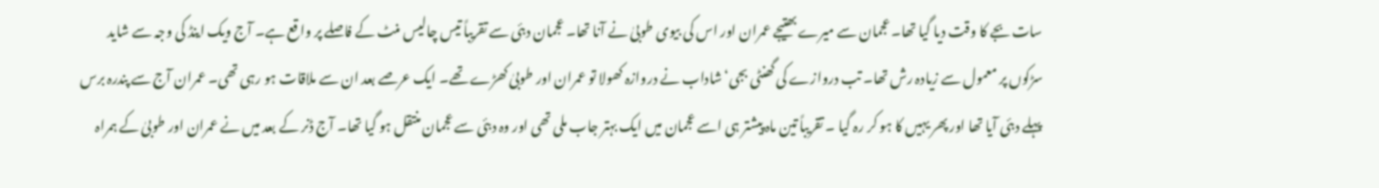سات بجے کا وقت دیا گیا تھا۔ عجمان سے میرے بھتیجے عمران اور اس کی بیوی طوبیٰ نے آنا تھا۔ عجمان دبئی سے تقریباً تیس چالیس منٹ کے فاصلے پر واقع ہے۔ آج ویک اینڈ کی وجہ سے شاید سڑکوں پر معمول سے زیادہ رش تھا۔ تب دروازے کی گھنٹی بجی‘ شاداب نے دروازہ کھولا تو عمران اور طوبیٰ کھڑے تھے۔ ایک عرصے بعد ان سے ملاقات ہو رہی تھی۔ عمران آج سے پندرہ برس پہلے دبئی آیا تھا اور پھر یہیں کا ہو کر رہ گیا ۔ تقریباً تین ماہ پیشتر ہی اسے عجمان میں ایک بہتر جاب ملی تھی اور وہ دبئی سے عجمان منتقل ہو گیا تھا۔ آج ڈنر کے بعد میں نے عمران اور طوبیٰ کے ہمراہ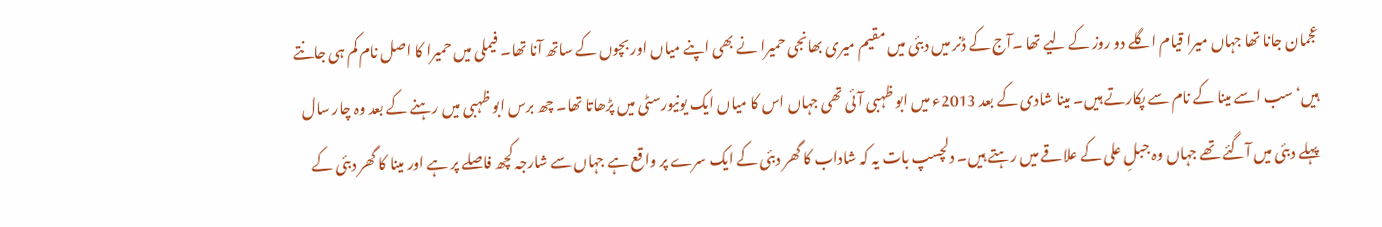عجمان جانا تھا جہاں میرا قیام اگلے دو روز کے لیے تھا ۔آج کے ڈنر میں دبئی میں مقیم میری بھانجی حمیرا نے بھی اپنے میاں اور بچوں کے ساتھ آنا تھا۔ فیملی میں حمیرا کا اصل نام کم ہی جانتے ہیں‘ سب اسے مینا کے نام سے پکارتے ہیں۔ مینا شادی کے بعد 2013ء میں ابو ظہبی آئی تھی جہاں اس کا میاں ایک یونیورسٹی میں پڑھاتا تھا۔ چھ برس ابو ظہبی میں رہنے کے بعد وہ چار سال پہلے دبئی میں آگئے تھے جہاں وہ جبلِ علی کے علاقے میں رہتے ہیں۔ دلچسپ بات یہ کہ شاداب کا گھر دبئی کے ایک سرے پر واقع ہے جہاں سے شارجہ کچھ فاصلے پر ہے اور مینا کا گھر دبئی کے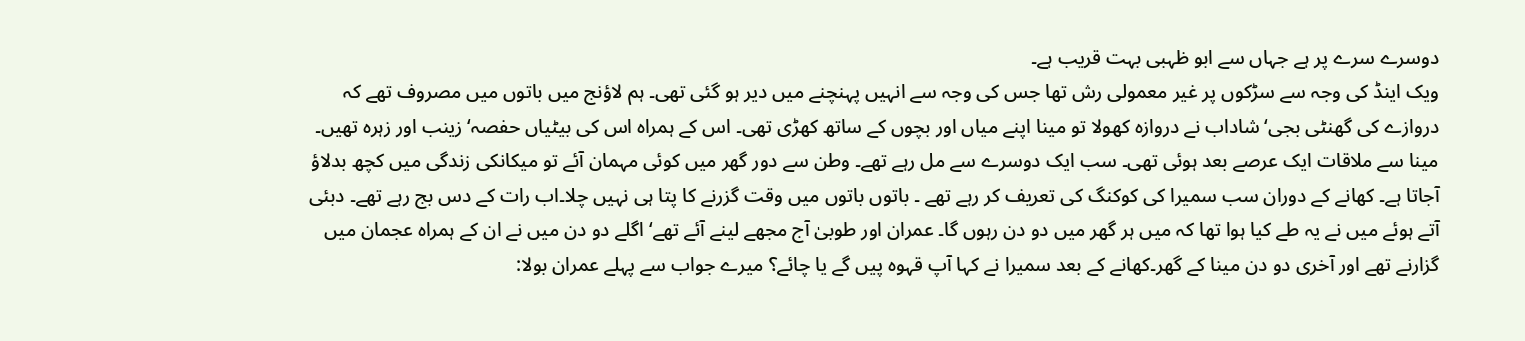دوسرے سرے پر ہے جہاں سے ابو ظہبی بہت قریب ہے۔
ویک اینڈ کی وجہ سے سڑکوں پر غیر معمولی رش تھا جس کی وجہ سے انہیں پہنچنے میں دیر ہو گئی تھی۔ ہم لاؤنج میں باتوں میں مصروف تھے کہ دروازے کی گھنٹی بجی‘ شاداب نے دروازہ کھولا تو مینا اپنے میاں اور بچوں کے ساتھ کھڑی تھی۔ اس کے ہمراہ اس کی بیٹیاں حفصہ‘ زینب اور زہرہ تھیں۔ مینا سے ملاقات ایک عرصے بعد ہوئی تھی۔ سب ایک دوسرے سے مل رہے تھے۔ وطن سے دور گھر میں کوئی مہمان آئے تو میکانکی زندگی میں کچھ بدلاؤ آجاتا ہے۔ کھانے کے دوران سب سمیرا کی کوکنگ کی تعریف کر رہے تھے ۔ باتوں باتوں میں وقت گزرنے کا پتا ہی نہیں چلا۔اب رات کے دس بج رہے تھے۔ دبئی آتے ہوئے میں نے یہ طے کیا ہوا تھا کہ میں ہر گھر میں دو دن رہوں گا۔ عمران اور طوبیٰ آج مجھے لینے آئے تھے‘ اگلے دو دن میں نے ان کے ہمراہ عجمان میں گزارنے تھے اور آخری دو دن مینا کے گھر۔کھانے کے بعد سمیرا نے کہا آپ قہوہ پیں گے یا چائے؟ میرے جواب سے پہلے عمران بولا: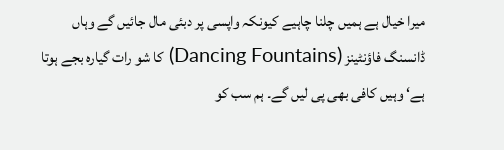میرا خیال ہے ہمیں چلنا چاہیے کیونکہ واپسی پر دبئی مال جائیں گے وہاں ڈانسنگ فاؤنٹینز (Dancing Fountains) کا شو رات گیارہ بجے ہوتا ہے‘ وہیں کافی بھی پی لیں گے۔ ہم سب کو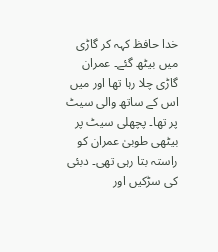خدا حافظ کہہ کر گاڑی میں بیٹھ گئے۔ عمران گاڑی چلا رہا تھا اور میں اس کے ساتھ والی سیٹ پر تھا۔ پچھلی سیٹ پر بیٹھی طوبیٰ عمران کو راستہ بتا رہی تھی۔ دبئی کی سڑکیں اور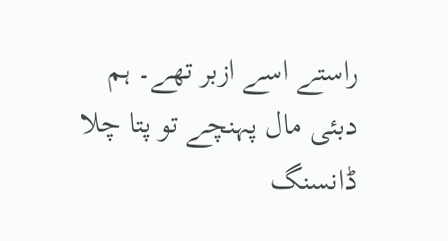راستے اسے ازبر تھے۔ ہم دبئی مال پہنچے تو پتا چلا ڈانسنگ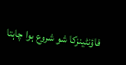فاؤنٹینزکا شو شروع ہوا چاہتا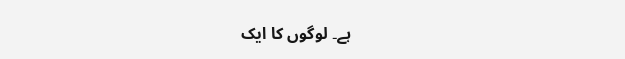ہے۔ لوگوں کا ایک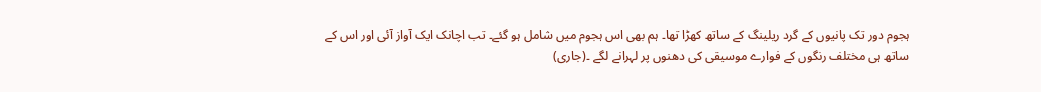ہجوم دور تک پانیوں کے گرد ریلینگ کے ساتھ کھڑا تھا۔ ہم بھی اس ہجوم میں شامل ہو گئے۔ تب اچانک ایک آواز آئی اور اس کے ساتھ ہی مختلف رنگوں کے فوارے موسیقی کی دھنوں پر لہرانے لگے ۔(جاری)